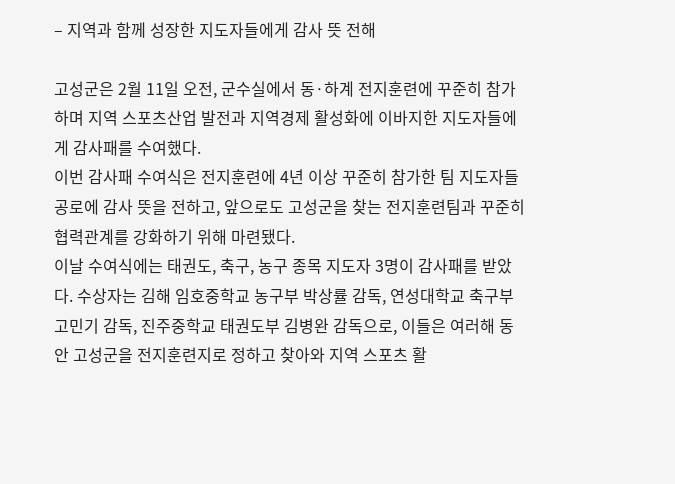– 지역과 함께 성장한 지도자들에게 감사 뜻 전해

고성군은 2월 11일 오전, 군수실에서 동·하계 전지훈련에 꾸준히 참가하며 지역 스포츠산업 발전과 지역경제 활성화에 이바지한 지도자들에게 감사패를 수여했다.
이번 감사패 수여식은 전지훈련에 4년 이상 꾸준히 참가한 팀 지도자들 공로에 감사 뜻을 전하고, 앞으로도 고성군을 찾는 전지훈련팀과 꾸준히 협력관계를 강화하기 위해 마련됐다.
이날 수여식에는 태권도, 축구, 농구 종목 지도자 3명이 감사패를 받았다. 수상자는 김해 임호중학교 농구부 박상률 감독, 연성대학교 축구부 고민기 감독, 진주중학교 태권도부 김병완 감독으로, 이들은 여러해 동안 고성군을 전지훈련지로 정하고 찾아와 지역 스포츠 활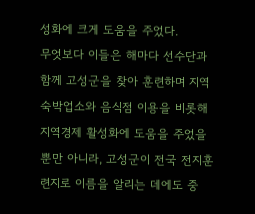성화에 크게 도움을 주었다.
무엇보다 이들은 해마다 선수단과 함께 고성군을 찾아 훈련하며 지역 숙박업소와 음식점 이용을 비롯해 지역경제 활성화에 도움을 주었을 뿐만 아니라, 고성군이 전국 전지훈련지로 이름을 알리는 데에도 중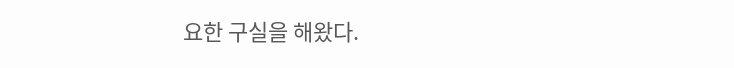요한 구실을 해왔다.